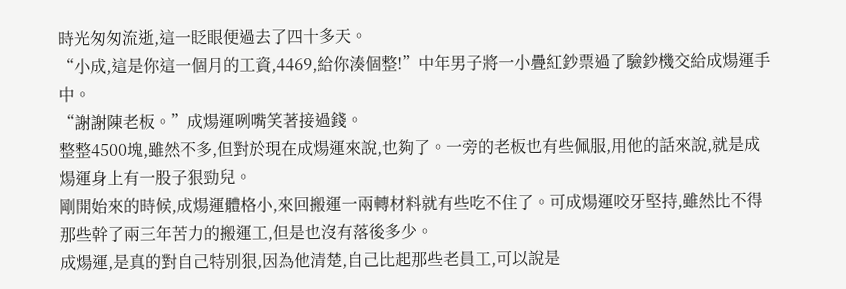時光匆匆流逝,這一眨眼便過去了四十多天。
“小成,這是你這一個月的工資,4469,給你湊個整!”中年男子將一小疊紅鈔票過了驗鈔機交給成煬運手中。
“謝謝陳老板。”成煬運咧嘴笑著接過錢。
整整4500塊,雖然不多,但對於現在成煬運來說,也夠了。一旁的老板也有些佩服,用他的話來說,就是成煬運身上有一股子狠勁兒。
剛開始來的時候,成煬運體格小,來回搬運一兩轉材料就有些吃不住了。可成煬運咬牙堅持,雖然比不得那些幹了兩三年苦力的搬運工,但是也沒有落後多少。
成煬運,是真的對自己特別狠,因為他清楚,自己比起那些老員工,可以說是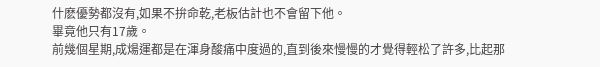什麽優勢都沒有,如果不拚命乾,老板估計也不會留下他。
畢竟他只有17歲。
前幾個星期,成煬運都是在渾身酸痛中度過的,直到後來慢慢的才覺得輕松了許多,比起那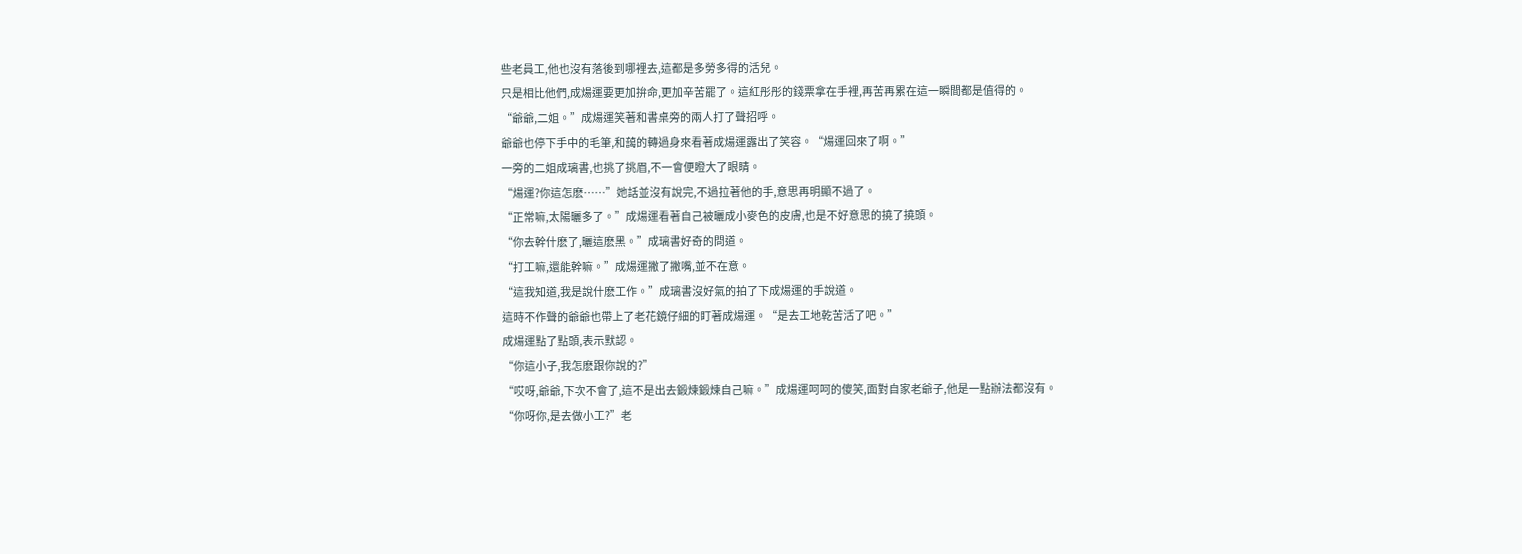些老員工,他也沒有落後到哪裡去,這都是多勞多得的活兒。
只是相比他們,成煬運要更加拚命,更加辛苦罷了。這紅彤彤的錢票拿在手裡,再苦再累在這一瞬間都是值得的。
“爺爺,二姐。”成煬運笑著和書桌旁的兩人打了聲招呼。
爺爺也停下手中的毛筆,和藹的轉過身來看著成煬運露出了笑容。“煬運回來了啊。”
一旁的二姐成璃書,也挑了挑眉,不一會便瞪大了眼睛。
“煬運?你這怎麽……”她話並沒有說完,不過拉著他的手,意思再明顯不過了。
“正常嘛,太陽曬多了。”成煬運看著自己被曬成小麥色的皮膚,也是不好意思的撓了撓頭。
“你去幹什麽了,曬這麽黑。”成璃書好奇的問道。
“打工嘛,還能幹嘛。”成煬運撇了撇嘴,並不在意。
“這我知道,我是說什麽工作。”成璃書沒好氣的拍了下成煬運的手說道。
這時不作聲的爺爺也帶上了老花鏡仔細的盯著成煬運。“是去工地乾苦活了吧。”
成煬運點了點頭,表示默認。
“你這小子,我怎麽跟你說的?”
“哎呀,爺爺,下次不會了,這不是出去鍛煉鍛煉自己嘛。”成煬運呵呵的傻笑,面對自家老爺子,他是一點辦法都沒有。
“你呀你,是去做小工?”老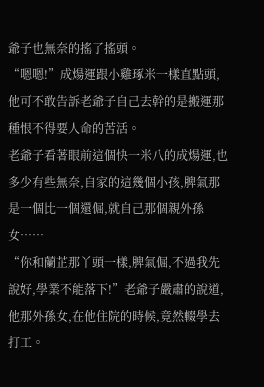爺子也無奈的搖了搖頭。
“嗯嗯!”成煬運跟小雞琢米一樣直點頭,他可不敢告訴老爺子自己去幹的是搬運那種恨不得要人命的苦活。
老爺子看著眼前這個快一米八的成煬運,也多少有些無奈,自家的這幾個小孩,脾氣那是一個比一個還倔,就自己那個親外孫女……
“你和蘭芷那丫頭一樣,脾氣倔,不過我先說好,學業不能落下!”老爺子嚴肅的說道,他那外孫女,在他住院的時候,竟然輟學去打工。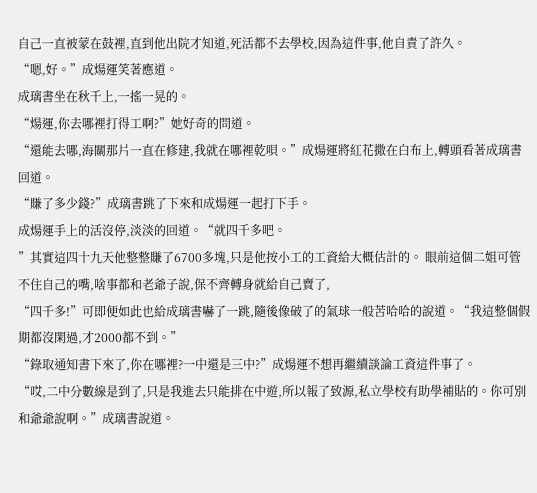自己一直被蒙在鼓裡,直到他出院才知道,死活都不去學校,因為這件事,他自責了許久。
“嗯,好。”成煬運笑著應道。
成璃書坐在秋千上,一搖一晃的。
“煬運,你去哪裡打得工啊?”她好奇的問道。
“還能去哪,海關那片一直在修建,我就在哪裡乾唄。”成煬運將紅花撒在白布上,轉頭看著成璃書回道。
“賺了多少錢?”成璃書跳了下來和成煬運一起打下手。
成煬運手上的活沒停,淡淡的回道。“就四千多吧。
”其實這四十九天他整整賺了6700多塊,只是他按小工的工資給大概估計的。 眼前這個二姐可管不住自己的嘴,啥事都和老爺子說,保不齊轉身就給自己賣了,
“四千多!”可即便如此也給成璃書嚇了一跳,隨後像破了的氣球一般苦哈哈的說道。“我這整個假期都沒閑過,才2000都不到。”
“錄取通知書下來了,你在哪裡?一中還是三中?”成煬運不想再繼續談論工資這件事了。
“哎,二中分數線是到了,只是我進去只能排在中遊,所以報了致源,私立學校有助學補貼的。你可別和爺爺說啊。”成璃書說道。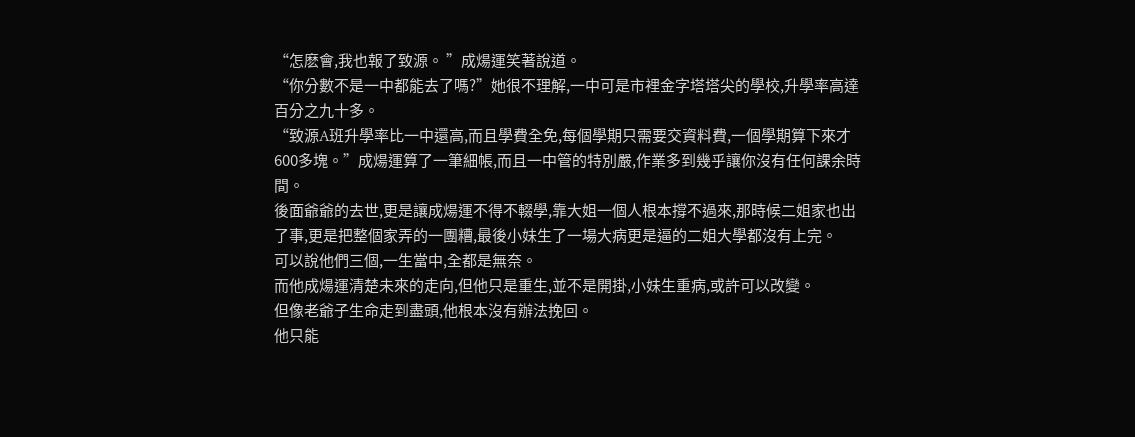“怎麽會,我也報了致源。 ”成煬運笑著說道。
“你分數不是一中都能去了嗎?”她很不理解,一中可是市裡金字塔塔尖的學校,升學率高達百分之九十多。
“致源A班升學率比一中還高,而且學費全免,每個學期只需要交資料費,一個學期算下來才600多塊。”成煬運算了一筆細帳,而且一中管的特別嚴,作業多到幾乎讓你沒有任何課余時間。
後面爺爺的去世,更是讓成煬運不得不輟學,靠大姐一個人根本撐不過來,那時候二姐家也出了事,更是把整個家弄的一團糟,最後小妹生了一場大病更是逼的二姐大學都沒有上完。
可以說他們三個,一生當中,全都是無奈。
而他成煬運清楚未來的走向,但他只是重生,並不是開掛,小妹生重病,或許可以改變。
但像老爺子生命走到盡頭,他根本沒有辦法挽回。
他只能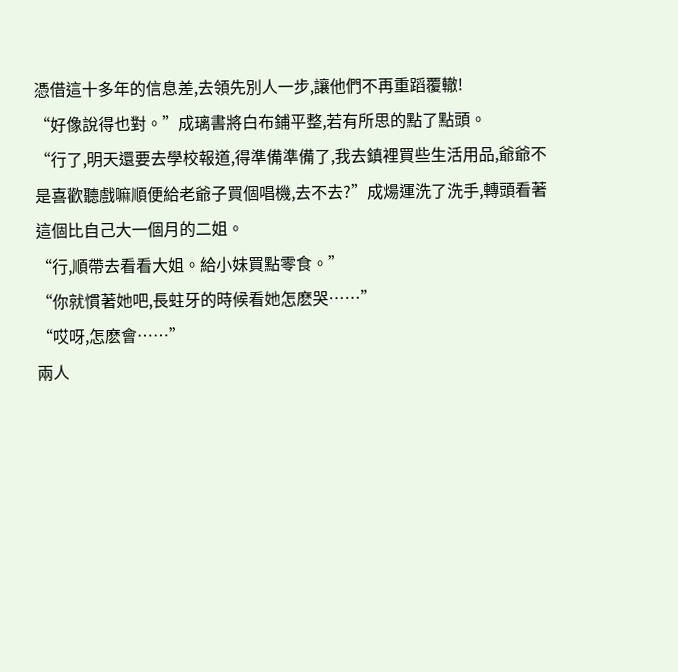憑借這十多年的信息差,去領先別人一步,讓他們不再重蹈覆轍!
“好像說得也對。”成璃書將白布鋪平整,若有所思的點了點頭。
“行了,明天還要去學校報道,得準備準備了,我去鎮裡買些生活用品,爺爺不是喜歡聽戲嘛順便給老爺子買個唱機,去不去?”成煬運洗了洗手,轉頭看著這個比自己大一個月的二姐。
“行,順帶去看看大姐。給小妹買點零食。”
“你就慣著她吧,長蛀牙的時候看她怎麽哭……”
“哎呀,怎麽會……”
兩人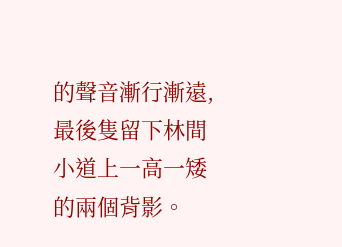的聲音漸行漸遠,最後隻留下林間小道上一高一矮的兩個背影。